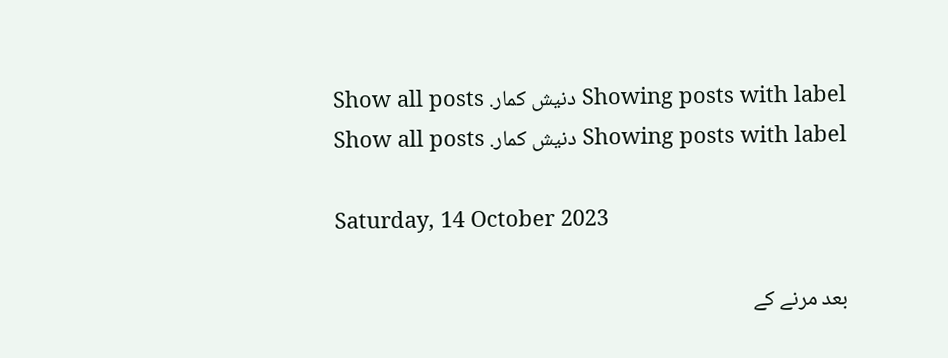Showing posts with label دنیش کمار. Show all posts
Showing posts with label دنیش کمار. Show all posts

Saturday, 14 October 2023

بعد مرنے کے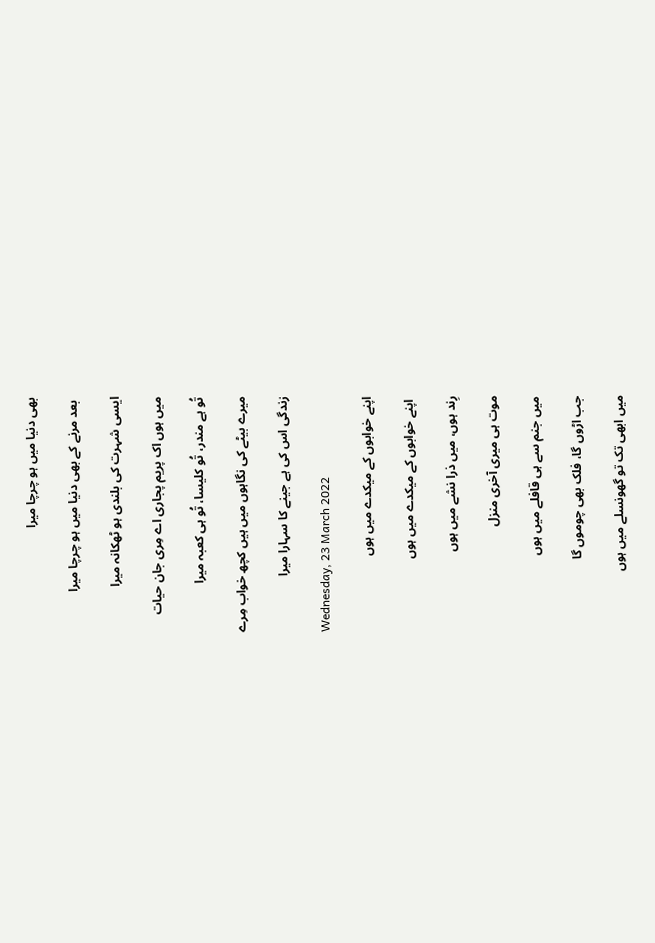بھی دنیا میں ہو چرچا میرا

 بعد مرنے کے بھی دنیا میں ہو چرچا میرا

ایسی شہرت کی بلندی ہو ٹھکانہ میرا

میں ہوں اک پریم پجاری اے مِری جان حیات

تُو ہے مندر، تُو کلیسا، تُو ہی کعبہ میرا

میرے بیٹے کی نگاہوں میں ہیں کچھ خواب مِرے

زندگی اس کی ہے جینے کا سہارا میرا

Wednesday, 23 March 2022

اپنے خوابوں کے میکدے میں ہوں

 اپنے خوابوں کے میکدے میں ہوں

رِند ہوں، میں ذرا نشے میں ہوں

موت ہی میری آخری منزل

میں جنم سے ہی قافلے میں ہوں

جب اڑوں گا، فلک بھی چوموں گا

میں ابھی تک تو گھونسلے میں ہوں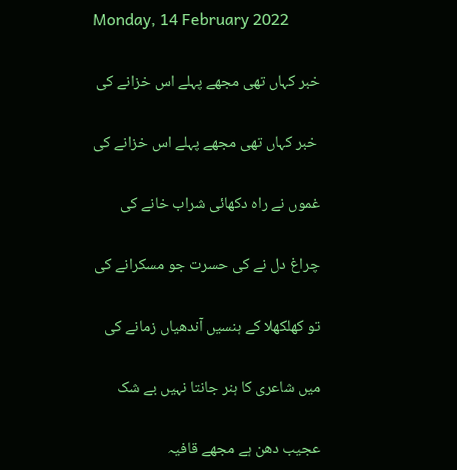Monday, 14 February 2022

خبر کہاں تھی مجھے پہلے اس خزانے کی

 خبر کہاں تھی مجھے پہلے اس خزانے کی

غموں نے راہ دکھائی شراب خانے کی

چراغ دل نے کی حسرت جو مسکرانے کی

تو کھلکھلا کے ہنسیں آندھیاں زمانے کی

میں شاعری کا ہنر جانتا نہیں بے شک

عجیب دھن ہے مجھے قافیہ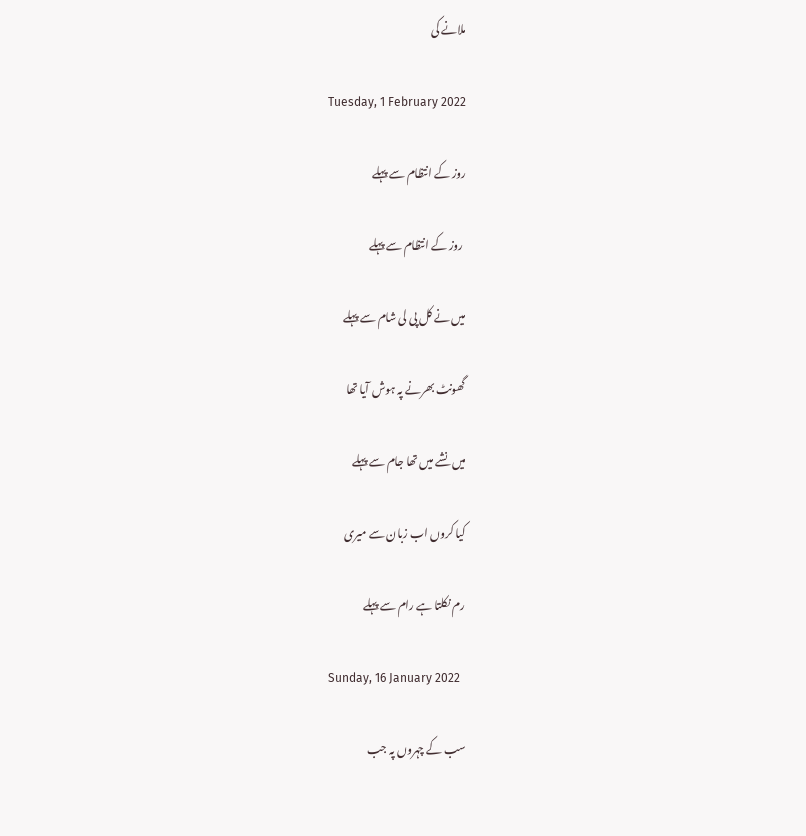ملانے کی

Tuesday, 1 February 2022

روز کے انتظام سے پہلے

 روز کے انتظام سے پہلے

میں نے کل پی لی شام سے پہلے

گھونٹ بھرنے پہ ہوش آیا تھا

میں نشے میں تھا جام سے پہلے

کیا کروں اب زبان سے میری

رم نکلتا ہے رام سے پہلے

Sunday, 16 January 2022

سب کے چہروں پہ جب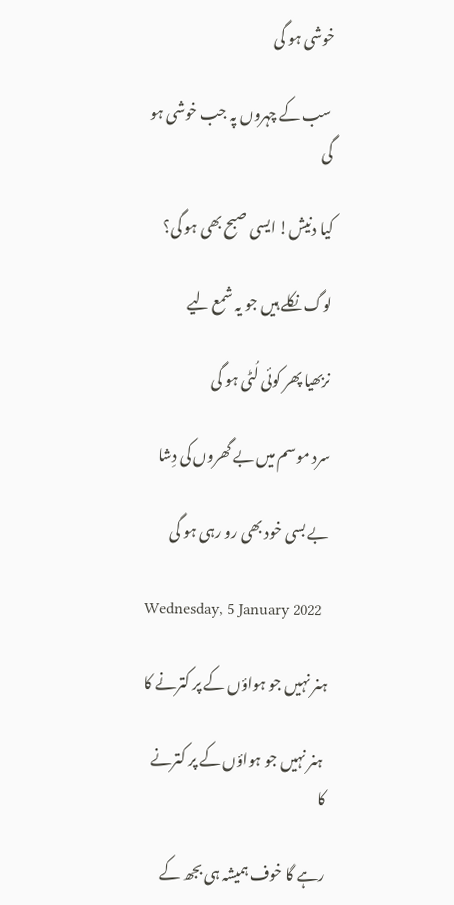خوشی ہو گی

 سب کے چہروں پہ جب خوشی ہو گی

کیا دنیش! ایسی صبح بھی ہو گی؟

لوگ نکلے ہیں جو یہ شمع لیے

نربھیا پھر کوئی لُٹی ہو گی

سرد موسم میں بے گھروں کی دِشا

بے بسی خود بھی رو رہی ہو گی

Wednesday, 5 January 2022

ہنر نہیں جو ہواؤں کے پر کترنے کا

 ہنر نہیں جو ہواؤں کے پر کترنے کا

رہے گا خوف ہمیشہ ہی بجھ کے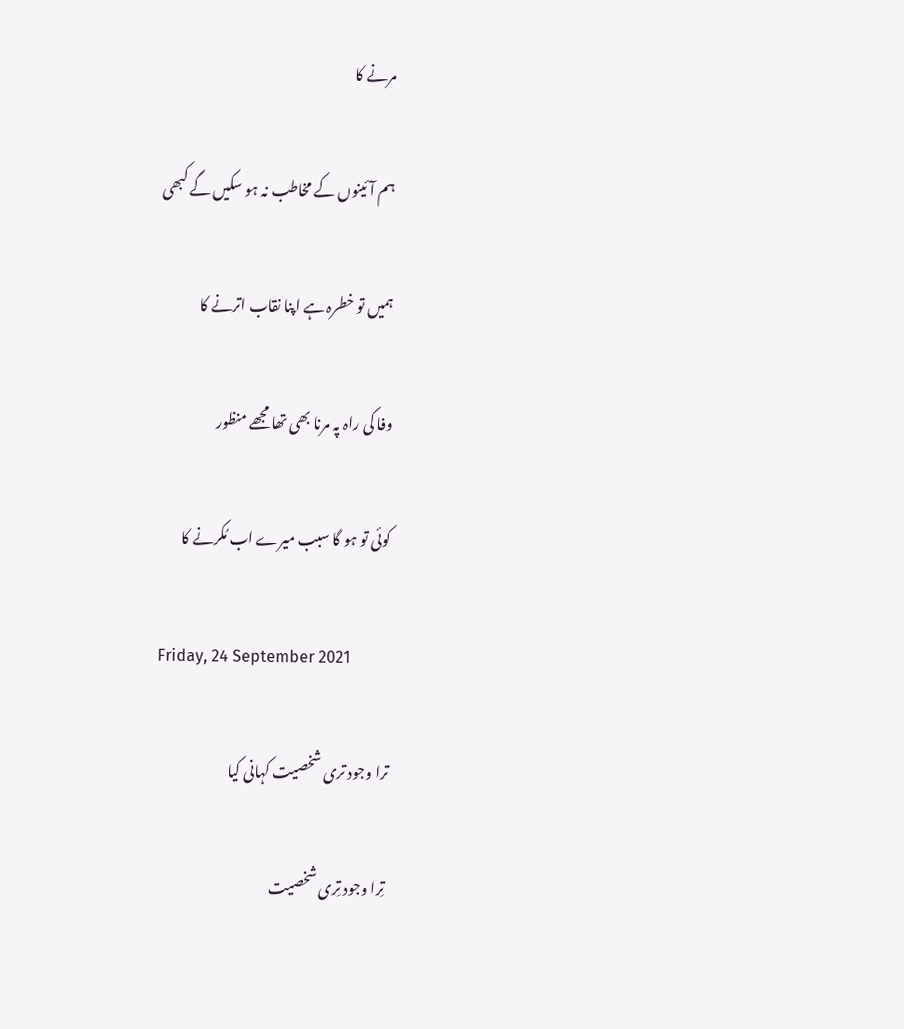مرنے کا

ہم آئینوں کے مخاطب نہ ہو سکیں گے کبھی

ہمیں تو خطرہ ہے اپنا نقاب اترنے کا

وفا کی راہ پہ مرنا بھی تھا مجھے منظور

کوئی تو ہو گا سبب میرے اب مُکرنے کا

Friday, 24 September 2021

ترا وجود تری شخصیت کہانی کیا

 تِرا وجود تِری شخصیت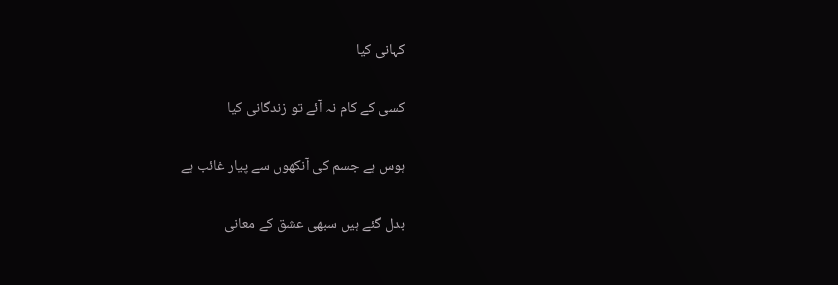کہانی کیا

کسی کے کام نہ آئے تو زندگانی کیا

ہوس ہے جسم کی آنکھوں سے پیار غائب ہے

بدل گئے ہیں سبھی عشق کے معانی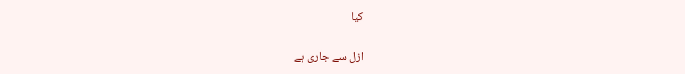کیا

ازل سے جاری ہے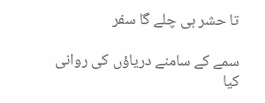تا حشر ہی چلے گا سفر

سمے کے سامنے دریاؤں کی روانی کیا